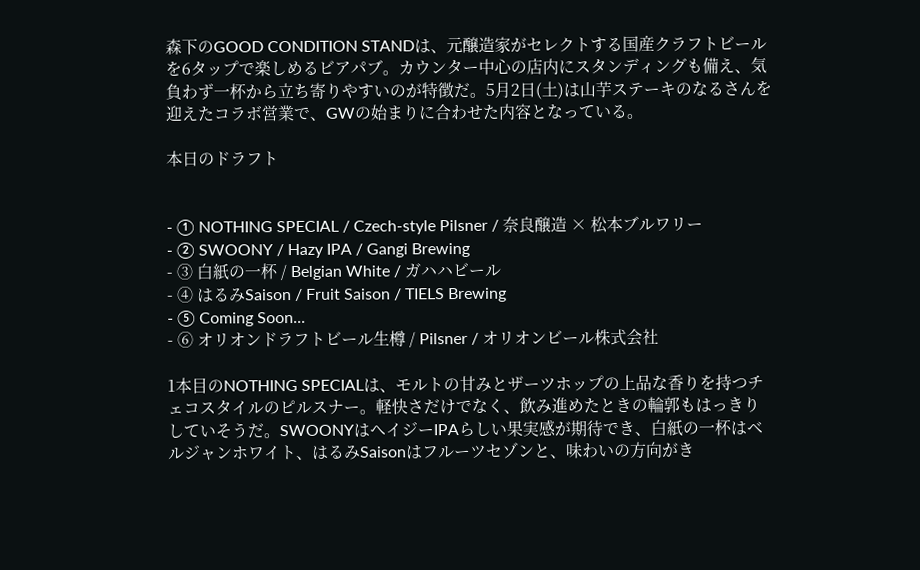森下のGOOD CONDITION STANDは、元醸造家がセレクトする国産クラフトビールを6タップで楽しめるビアパブ。カウンター中心の店内にスタンディングも備え、気負わず一杯から立ち寄りやすいのが特徴だ。5月2日(土)は山芋ステーキのなるさんを迎えたコラボ営業で、GWの始まりに合わせた内容となっている。

本日のドラフト


- ① NOTHING SPECIAL / Czech-style Pilsner / 奈良醸造 × 松本ブルワリー
- ② SWOONY / Hazy IPA / Gangi Brewing
- ③ 白紙の一杯 / Belgian White / ガハハビール
- ④ はるみSaison / Fruit Saison / TIELS Brewing
- ⑤ Coming Soon...
- ⑥ オリオンドラフトビール生樽 / Pilsner / オリオンビール株式会社

1本目のNOTHING SPECIALは、モルトの甘みとザーツホップの上品な香りを持つチェコスタイルのピルスナー。軽快さだけでなく、飲み進めたときの輪郭もはっきりしていそうだ。SWOONYはヘイジーIPAらしい果実感が期待でき、白紙の一杯はベルジャンホワイト、はるみSaisonはフルーツセゾンと、味わいの方向がき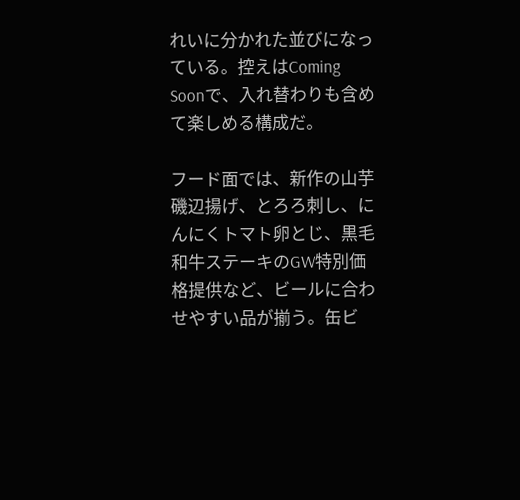れいに分かれた並びになっている。控えはComing Soonで、入れ替わりも含めて楽しめる構成だ。

フード面では、新作の山芋磯辺揚げ、とろろ刺し、にんにくトマト卵とじ、黒毛和牛ステーキのGW特別価格提供など、ビールに合わせやすい品が揃う。缶ビ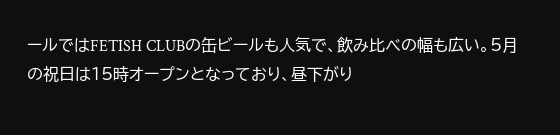ールではFETISH CLUBの缶ビールも人気で、飲み比べの幅も広い。5月の祝日は15時オープンとなっており、昼下がり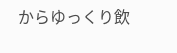からゆっくり飲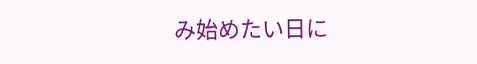み始めたい日に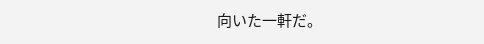向いた一軒だ。